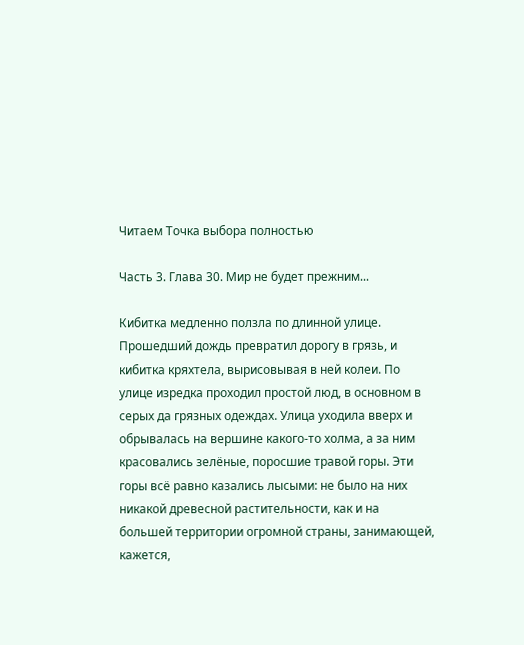Читаем Точка выбора полностью

Часть 3. Глава 30. Мир не будет прежним...

Кибитка медленно ползла по длинной улице. Прошедший дождь превратил дорогу в грязь, и кибитка кряхтела, вырисовывая в ней колеи. По улице изредка проходил простой люд, в основном в серых да грязных одеждах. Улица уходила вверх и обрывалась на вершине какого-то холма, а за ним красовались зелёные, поросшие травой горы. Эти горы всё равно казались лысыми: не было на них никакой древесной растительности, как и на большей территории огромной страны, занимающей, кажется,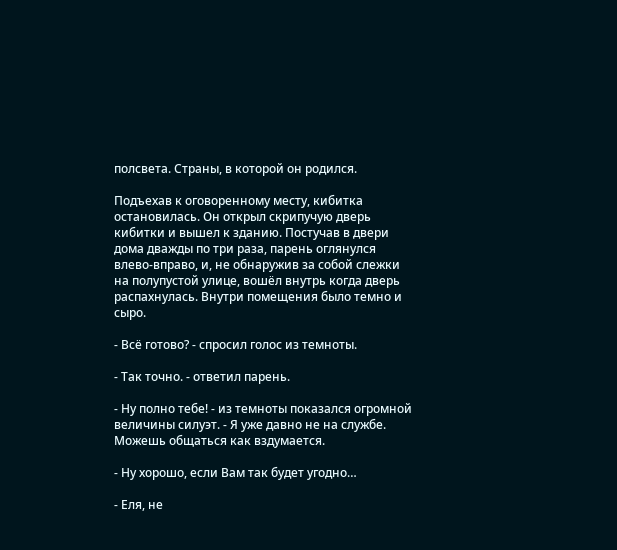полсвета. Страны, в которой он родился.

Подъехав к оговоренному месту, кибитка остановилась. Он открыл скрипучую дверь кибитки и вышел к зданию. Постучав в двери дома дважды по три раза, парень оглянулся влево-вправо, и, не обнаружив за собой слежки на полупустой улице, вошёл внутрь когда дверь распахнулась. Внутри помещения было темно и сыро.

- Всё готово? - спросил голос из темноты.

- Так точно. - ответил парень.

- Ну полно тебе! - из темноты показался огромной величины силуэт. - Я уже давно не на службе. Можешь общаться как вздумается.

- Ну хорошо, если Вам так будет угодно…

- Еля, не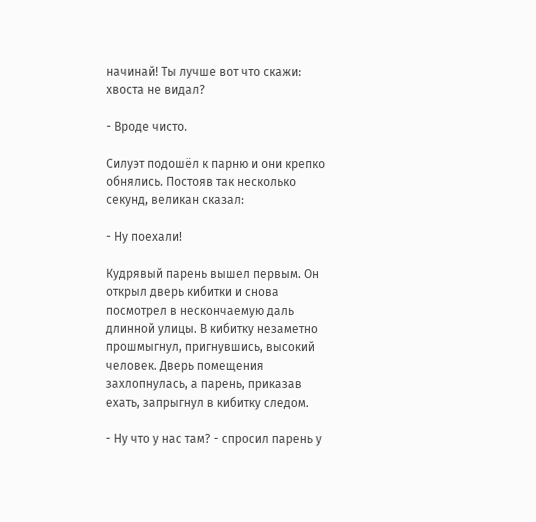начинай! Ты лучше вот что скажи: хвоста не видал?

- Вроде чисто.

Силуэт подошёл к парню и они крепко обнялись. Постояв так несколько секунд, великан сказал:

- Ну поехали!

Кудрявый парень вышел первым. Он открыл дверь кибитки и снова посмотрел в нескончаемую даль длинной улицы. В кибитку незаметно прошмыгнул, пригнувшись, высокий человек. Дверь помещения захлопнулась, а парень, приказав ехать, запрыгнул в кибитку следом.

- Ну что у нас там? - спросил парень у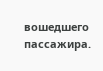вошедшего пассажира.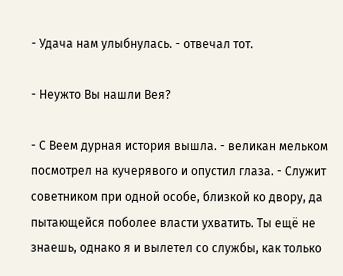- Удача нам улыбнулась. - отвечал тот.

- Неужто Вы нашли Вея?

- С Веем дурная история вышла. - великан мельком посмотрел на кучерявого и опустил глаза. - Служит советником при одной особе, близкой ко двору, да пытающейся поболее власти ухватить. Ты ещё не знаешь, однако я и вылетел со службы, как только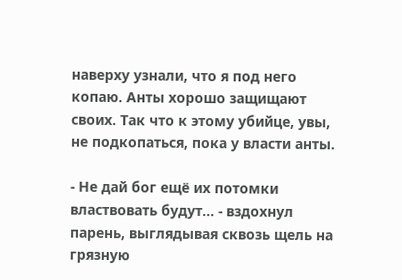наверху узнали, что я под него копаю. Анты хорошо защищают своих. Так что к этому убийце, увы, не подкопаться, пока у власти анты.

- Не дай бог ещё их потомки властвовать будут… - вздохнул парень, выглядывая сквозь щель на грязную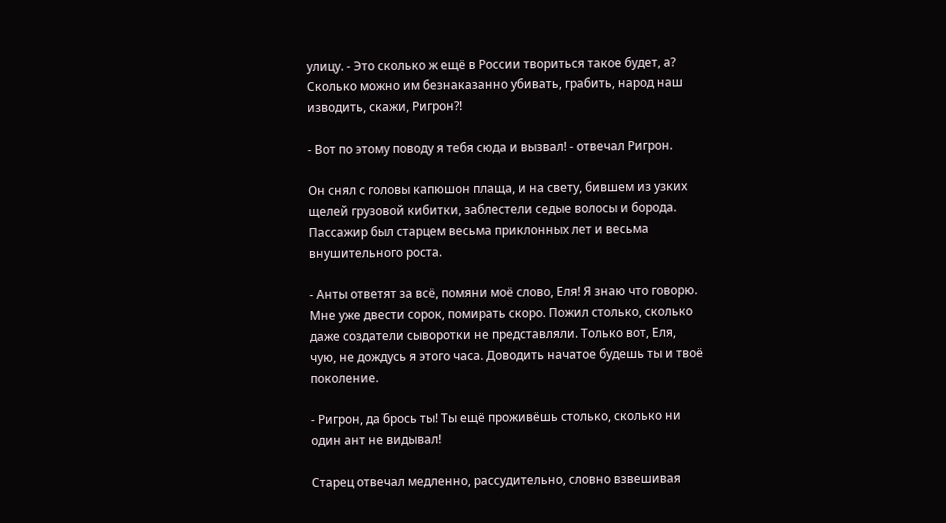улицу. - Это сколько ж ещё в России твориться такое будет, а? Сколько можно им безнаказанно убивать, грабить, народ наш изводить, скажи, Ригрон?!

- Вот по этому поводу я тебя сюда и вызвал! - отвечал Ригрон.

Он снял с головы капюшон плаща, и на свету, бившем из узких щелей грузовой кибитки, заблестели седые волосы и борода. Пассажир был старцем весьма приклонных лет и весьма внушительного роста.

- Анты ответят за всё, помяни моё слово, Еля! Я знаю что говорю. Мне уже двести сорок, помирать скоро. Пожил столько, сколько даже создатели сыворотки не представляли. Только вот, Еля, чую, не дождусь я этого часа. Доводить начатое будешь ты и твоё поколение.

- Ригрон, да брось ты! Ты ещё проживёшь столько, сколько ни один ант не видывал!

Старец отвечал медленно, рассудительно, словно взвешивая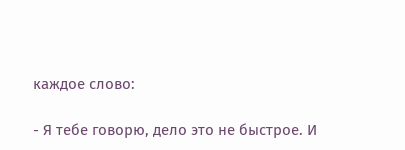каждое слово:

- Я тебе говорю, дело это не быстрое. И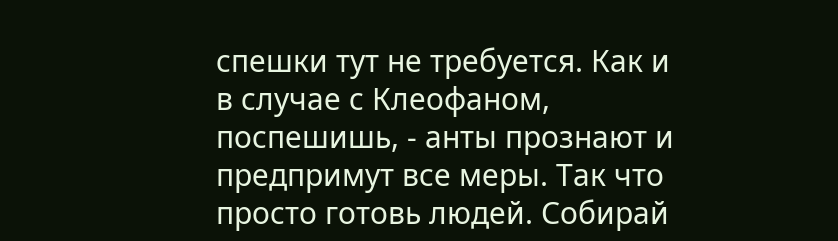спешки тут не требуется. Как и в случае с Клеофаном, поспешишь, - анты прознают и предпримут все меры. Так что просто готовь людей. Собирай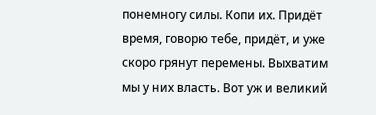понемногу силы. Копи их. Придёт время, говорю тебе, придёт, и уже скоро грянут перемены. Выхватим мы у них власть. Вот уж и великий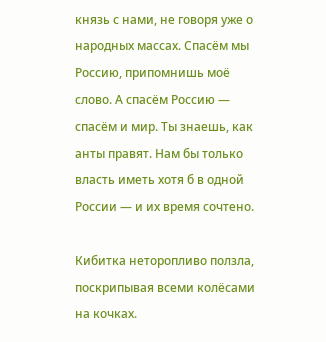князь с нами, не говоря уже о народных массах. Спасём мы Россию, припомнишь моё слово. А спасём Россию — спасём и мир. Ты знаешь, как анты правят. Нам бы только власть иметь хотя б в одной России — и их время сочтено.

Кибитка неторопливо ползла, поскрипывая всеми колёсами на кочках.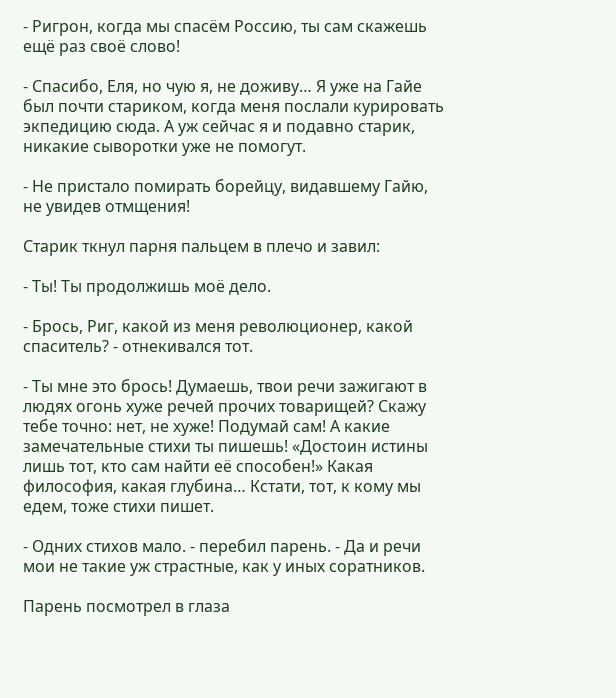- Ригрон, когда мы спасём Россию, ты сам скажешь ещё раз своё слово!

- Спасибо, Еля, но чую я, не доживу… Я уже на Гайе был почти стариком, когда меня послали курировать экпедицию сюда. А уж сейчас я и подавно старик, никакие сыворотки уже не помогут.

- Не пристало помирать борейцу, видавшему Гайю, не увидев отмщения!

Старик ткнул парня пальцем в плечо и завил:

- Ты! Ты продолжишь моё дело.

- Брось, Риг, какой из меня революционер, какой спаситель? - отнекивался тот.

- Ты мне это брось! Думаешь, твои речи зажигают в людях огонь хуже речей прочих товарищей? Скажу тебе точно: нет, не хуже! Подумай сам! А какие замечательные стихи ты пишешь! «Достоин истины лишь тот, кто сам найти её способен!» Какая философия, какая глубина… Кстати, тот, к кому мы едем, тоже стихи пишет.

- Одних стихов мало. - перебил парень. - Да и речи мои не такие уж страстные, как у иных соратников.

Парень посмотрел в глаза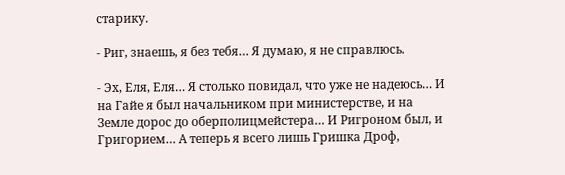старику.

- Риг, знаешь, я без тебя… Я думаю, я не справлюсь.

- Эх, Еля, Еля… Я столько повидал, что уже не надеюсь… И на Гайе я был начальником при министерстве, и на Земле дорос до оберполицмейстера… И Ригроном был, и Григорием… А теперь я всего лишь Гришка Дроф,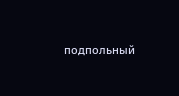подпольный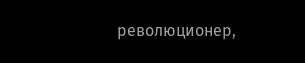революционер,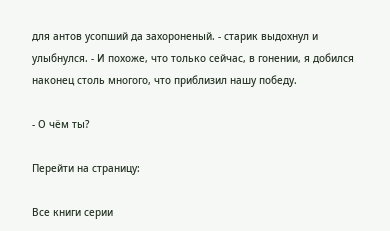для антов усопший да захороненый. - старик выдохнул и улыбнулся. - И похоже, что только сейчас, в гонении, я добился наконец столь многого, что приблизил нашу победу.

- О чём ты?

Перейти на страницу:

Все книги серии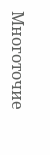Многоточие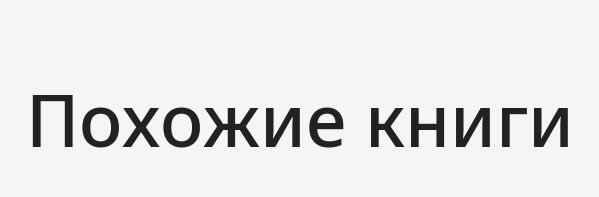Похожие книги